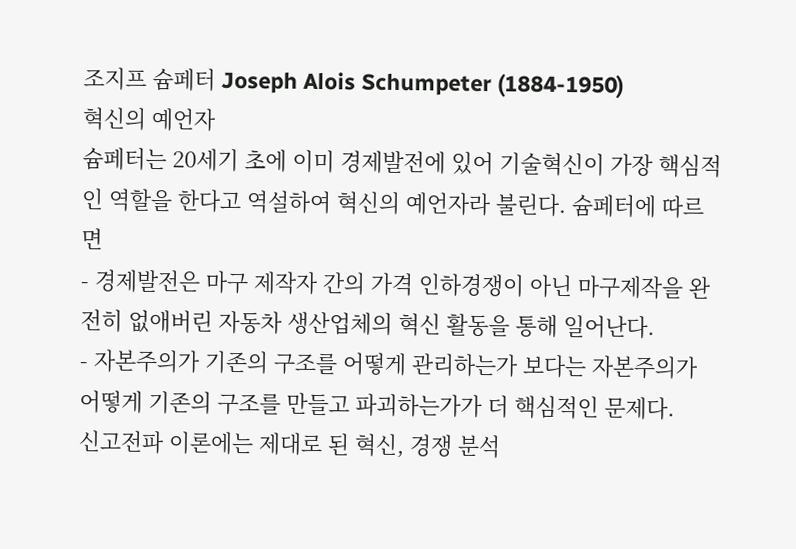조지프 슘페터 Joseph Alois Schumpeter (1884-1950)
혁신의 예언자
슘페터는 20세기 초에 이미 경제발전에 있어 기술혁신이 가장 핵심적인 역할을 한다고 역설하여 혁신의 예언자라 불린다. 슘페터에 따르면
- 경제발전은 마구 제작자 간의 가격 인하경쟁이 아닌 마구제작을 완전히 없애버린 자동차 생산업체의 혁신 활동을 통해 일어난다.
- 자본주의가 기존의 구조를 어떻게 관리하는가 보다는 자본주의가 어떻게 기존의 구조를 만들고 파괴하는가가 더 핵심적인 문제다.
신고전파 이론에는 제대로 된 혁신, 경쟁 분석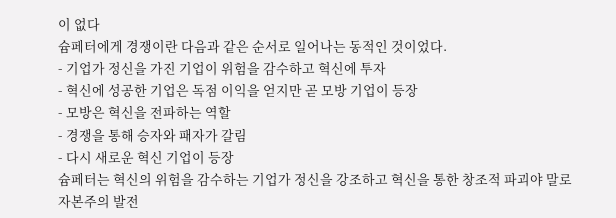이 없다
슘페터에게 경쟁이란 다음과 같은 순서로 일어나는 동적인 것이었다.
- 기업가 정신을 가진 기업이 위험을 감수하고 혁신에 투자
- 혁신에 성공한 기업은 독점 이익을 얻지만 곧 모방 기업이 등장
- 모방은 혁신을 전파하는 역할
- 경쟁을 통해 승자와 패자가 갈림
- 다시 새로운 혁신 기업이 등장
슘페터는 혁신의 위험을 감수하는 기업가 정신을 강조하고 혁신을 통한 창조적 파괴야 말로 자본주의 발전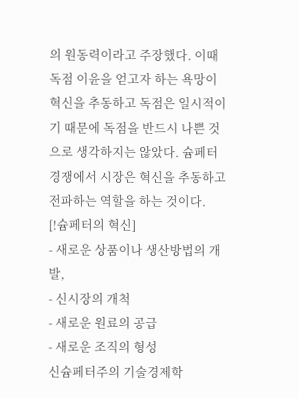의 원동력이라고 주장했다. 이때 독점 이윤을 얻고자 하는 욕망이 혁신을 추동하고 독점은 일시적이기 때문에 독점을 반드시 나쁜 것으로 생각하지는 않았다. 슘페터 경쟁에서 시장은 혁신을 추동하고 전파하는 역할을 하는 것이다.
[!슘페터의 혁신]
- 새로운 상품이나 생산방법의 개발,
- 신시장의 개척
- 새로운 원료의 공급
- 새로운 조직의 형성
신슘페터주의 기술경제학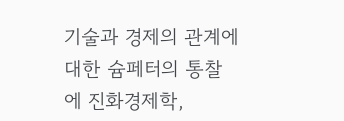기술과 경제의 관계에 대한 슘페터의 통찰에 진화경제학,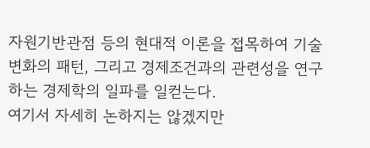자원기반관점 등의 현대적 이론을 접목하여 기술변화의 패턴, 그리고 경제조건과의 관련성을 연구하는 경제학의 일파를 일컫는다.
여기서 자세히 논하지는 않겠지만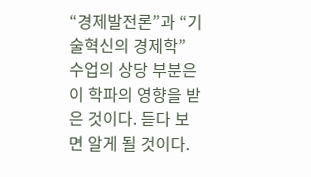“경제발전론”과 “기술혁신의 경제학” 수업의 상당 부분은 이 학파의 영향을 받은 것이다. 듣다 보면 알게 될 것이다.